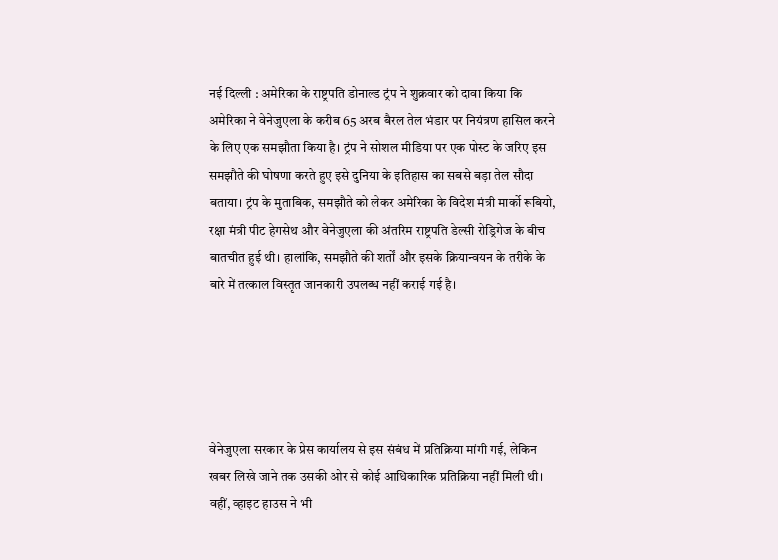नई दिल्ली : अमेरिका के राष्ट्रपति डोनाल्ड ट्रंप ने शुक्रवार को दावा किया कि अमेरिका ने वेनेजुएला के करीब 65 अरब बैरल तेल भंडार पर नियंत्रण हासिल करने के लिए एक समझौता किया है। ट्रंप ने सोशल मीडिया पर एक पोस्ट के जरिए इस समझौते की घोषणा करते हुए इसे दुनिया के इतिहास का सबसे बड़ा तेल सौदा बताया। ट्रंप के मुताबिक, समझौते को लेकर अमेरिका के विदेश मंत्री मार्को रूबियो, रक्षा मंत्री पीट हेगसेथ और वेनेजुएला की अंतरिम राष्ट्रपति डेल्सी रोड्रिगेज के बीच बातचीत हुई थी। हालांकि, समझौते की शर्तों और इसके क्रियान्वयन के तरीके के बारे में तत्काल विस्तृत जानकारी उपलब्ध नहीं कराई गई है।





वेनेजुएला सरकार के प्रेस कार्यालय से इस संबंध में प्रतिक्रिया मांगी गई, लेकिन खबर लिखे जाने तक उसकी ओर से कोई आधिकारिक प्रतिक्रिया नहीं मिली थी। वहीं, व्हाइट हाउस ने भी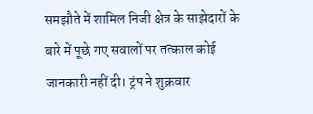समझौते में शामिल निजी क्षेत्र के साझेदारों के बारे में पूछे गए सवालों पर तत्काल कोई जानकारी नहीं दी। ट्रंप ने शुक्रवार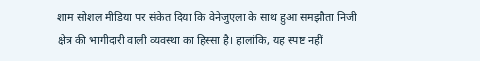शाम सोशल मीडिया पर संकेत दिया कि वेनेजुएला के साथ हुआ समझौता निजी क्षेत्र की भागीदारी वाली व्यवस्था का हिस्सा है। हालांकि, यह स्पष्ट नहीं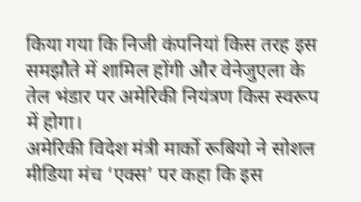किया गया कि निजी कंपनियां किस तरह इस समझौते में शामिल होंगी और वेनेजुएला के तेल भंडार पर अमेरिकी नियंत्रण किस स्वरूप में होगा।
अमेरिकी विदेश मंत्री मार्को रूबियो ने सोशल मीडिया मंच ‘एक्स’ पर कहा कि इस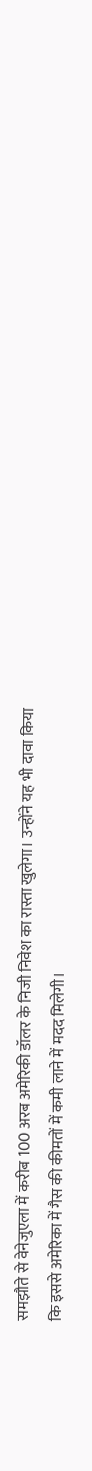समझौते से वेनेजुएला में करीब 100 अरब अमेरिकी डॉलर के निजी निवेश का रास्ता खुलेगा। उन्होंने यह भी दावा किया कि इससे अमेरिका में गैस की कीमतों में कमी लाने में मदद मिलेगी।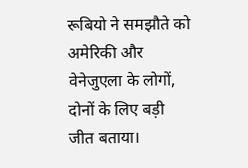रूबियो ने समझौते को अमेरिकी और वेनेजुएला के लोगों, दोनों के लिए बड़ी जीत बताया।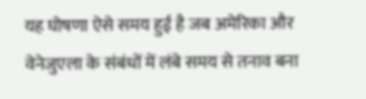यह घोषणा ऐसे समय हुई है जब अमेरिका और वेनेजुएला के संबंधों में लंबे समय से तनाव बना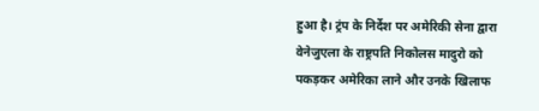हुआ है। ट्रंप के निर्देश पर अमेरिकी सेना द्वारा वेनेजुएला के राष्ट्रपति निकोलस मादुरो को पकड़कर अमेरिका लाने और उनके खिलाफ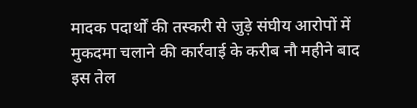मादक पदार्थों की तस्करी से जुड़े संघीय आरोपों में मुकदमा चलाने की कार्रवाई के करीब नौ महीने बाद इस तेल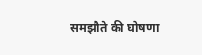समझौते की घोषणा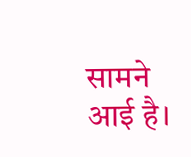सामने आई है।